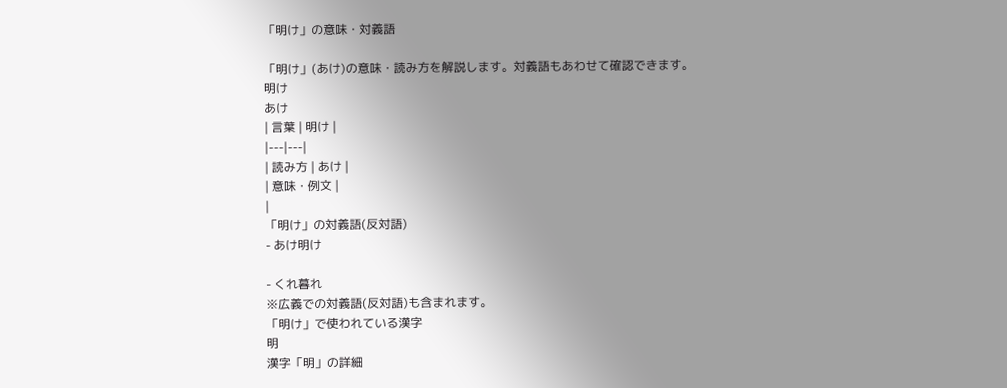「明け」の意味・対義語

「明け」(あけ)の意味・読み方を解説します。対義語もあわせて確認できます。
明け
あけ
| 言葉 | 明け |
|---|---|
| 読み方 | あけ |
| 意味・例文 |
|
「明け」の対義語(反対語)
- あけ明け

- くれ暮れ
※広義での対義語(反対語)も含まれます。
「明け」で使われている漢字
明
漢字「明」の詳細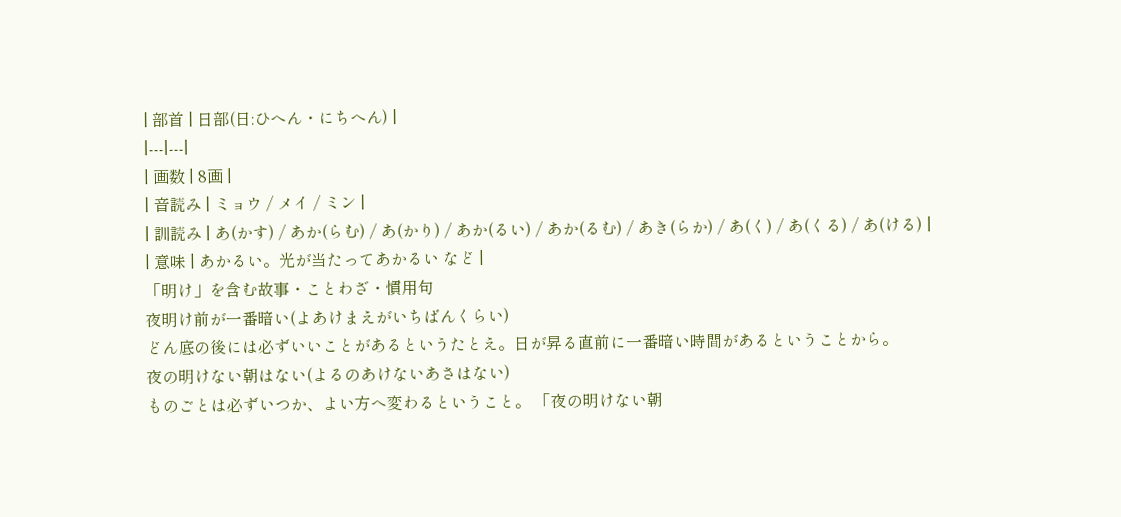| 部首 | 日部(日:ひへん・にちへん) |
|---|---|
| 画数 | 8画 |
| 音読み | ミョウ / メイ / ミン |
| 訓読み | あ(かす) / あか(らむ) / あ(かり) / あか(るい) / あか(るむ) / あき(らか) / あ(く) / あ(くる) / あ(ける) |
| 意味 | あかるい。光が当たってあかるい など |
「明け」を含む故事・ことわざ・慣用句
夜明け前が一番暗い(よあけまえがいちばんくらい)
どん底の後には必ずいいことがあるというたとえ。日が昇る直前に一番暗い時間があるということから。
夜の明けない朝はない(よるのあけないあさはない)
ものごとは必ずいつか、よい方へ変わるということ。 「夜の明けない朝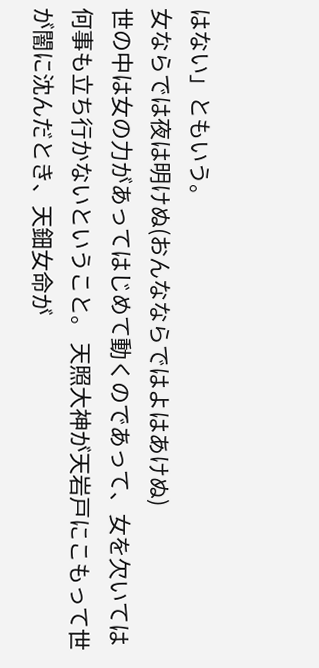はない」ともいう。
女ならでは夜は明けぬ(おんなならではよはあけぬ)
世の中は女の力があってはじめて動くのであって、女を欠いては何事も立ち行かないということ。 天照大神が天岩戸にこもって世が闇に沈んだとき、天鈿女命が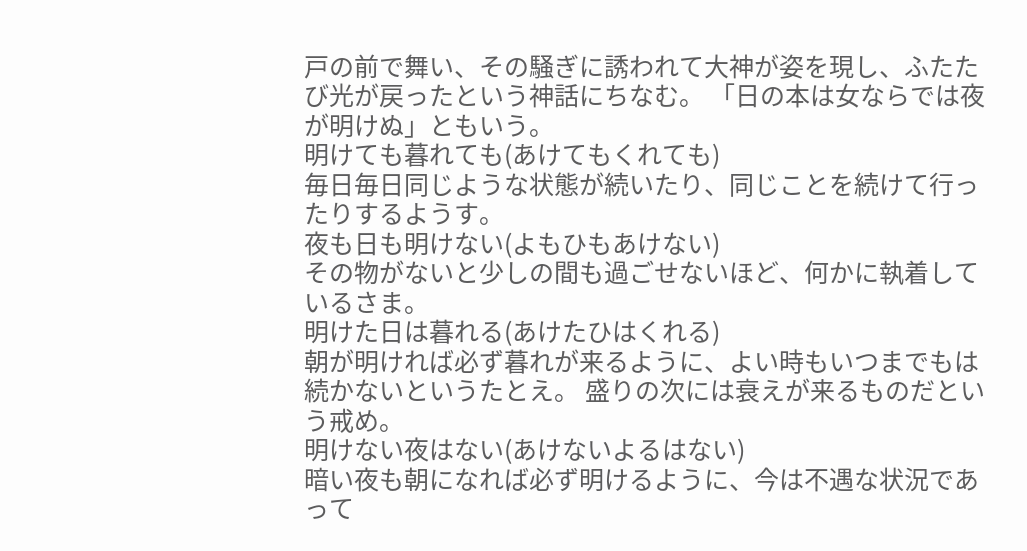戸の前で舞い、その騒ぎに誘われて大神が姿を現し、ふたたび光が戻ったという神話にちなむ。 「日の本は女ならでは夜が明けぬ」ともいう。
明けても暮れても(あけてもくれても)
毎日毎日同じような状態が続いたり、同じことを続けて行ったりするようす。
夜も日も明けない(よもひもあけない)
その物がないと少しの間も過ごせないほど、何かに執着しているさま。
明けた日は暮れる(あけたひはくれる)
朝が明ければ必ず暮れが来るように、よい時もいつまでもは続かないというたとえ。 盛りの次には衰えが来るものだという戒め。
明けない夜はない(あけないよるはない)
暗い夜も朝になれば必ず明けるように、今は不遇な状況であって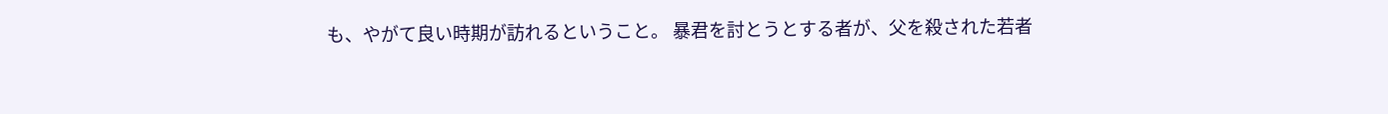も、やがて良い時期が訪れるということ。 暴君を討とうとする者が、父を殺された若者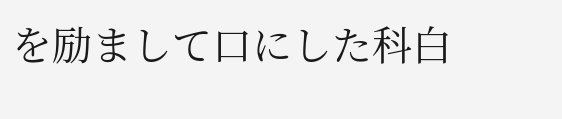を励まして口にした科白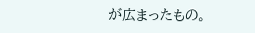が広まったもの。